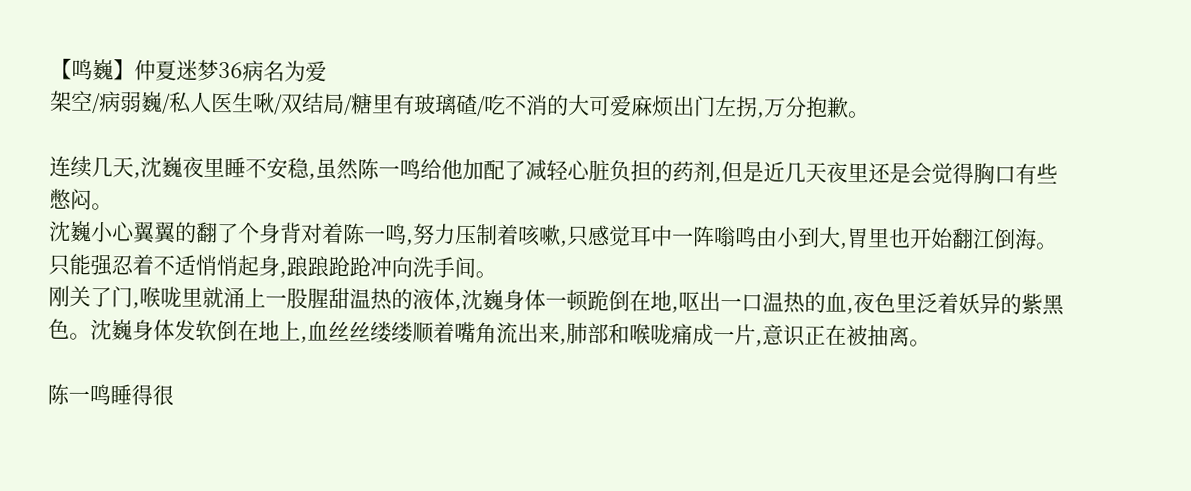【鸣巍】仲夏迷梦36病名为爱
架空/病弱巍/私人医生啾/双结局/糖里有玻璃碴/吃不消的大可爱麻烦出门左拐,万分抱歉。

连续几天,沈巍夜里睡不安稳,虽然陈一鸣给他加配了减轻心脏负担的药剂,但是近几天夜里还是会觉得胸口有些憋闷。
沈巍小心翼翼的翻了个身背对着陈一鸣,努力压制着咳嗽,只感觉耳中一阵嗡鸣由小到大,胃里也开始翻江倒海。只能强忍着不适悄悄起身,踉踉跄跄冲向洗手间。
刚关了门,喉咙里就涌上一股腥甜温热的液体,沈巍身体一顿跪倒在地,呕出一口温热的血,夜色里泛着妖异的紫黑色。沈巍身体发软倒在地上,血丝丝缕缕顺着嘴角流出来,肺部和喉咙痛成一片,意识正在被抽离。

陈一鸣睡得很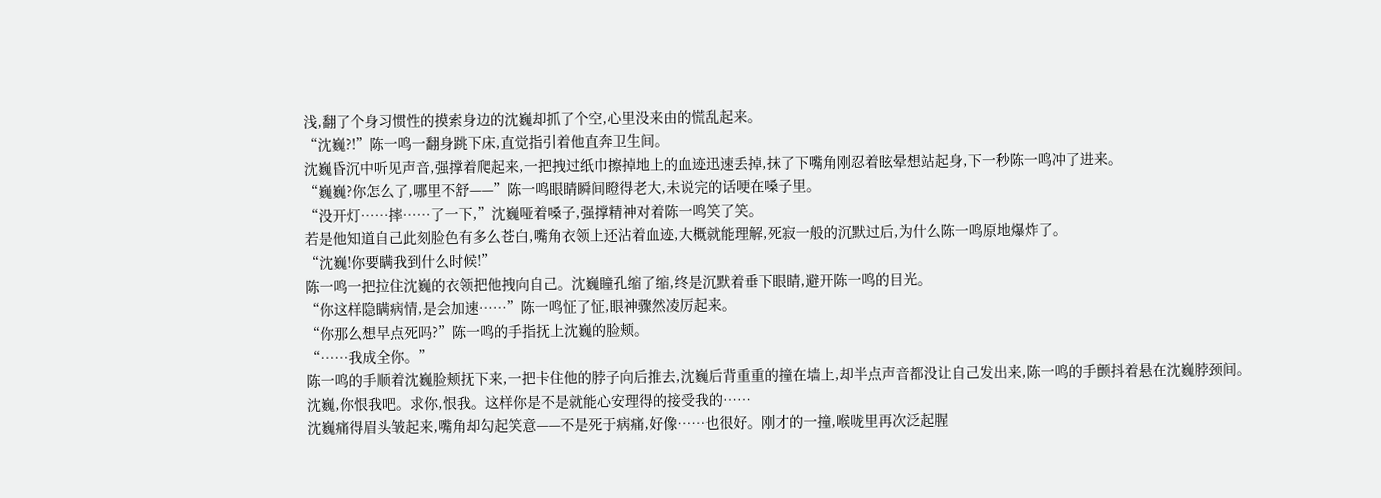浅,翻了个身习惯性的摸索身边的沈巍却抓了个空,心里没来由的慌乱起来。
“沈巍?!”陈一鸣一翻身跳下床,直觉指引着他直奔卫生间。
沈巍昏沉中听见声音,强撑着爬起来,一把拽过纸巾擦掉地上的血迹迅速丢掉,抹了下嘴角刚忍着眩晕想站起身,下一秒陈一鸣冲了进来。
“巍巍?你怎么了,哪里不舒——”陈一鸣眼睛瞬间瞪得老大,未说完的话哽在嗓子里。
“没开灯……摔……了一下,”沈巍哑着嗓子,强撑精神对着陈一鸣笑了笑。
若是他知道自己此刻脸色有多么苍白,嘴角衣领上还沾着血迹,大概就能理解,死寂一般的沉默过后,为什么陈一鸣原地爆炸了。
“沈巍!你要瞒我到什么时候!”
陈一鸣一把拉住沈巍的衣领把他拽向自己。沈巍瞳孔缩了缩,终是沉默着垂下眼睛,避开陈一鸣的目光。
“你这样隐瞒病情,是会加速……”陈一鸣怔了怔,眼神骤然凌厉起来。
“你那么想早点死吗?”陈一鸣的手指抚上沈巍的脸颊。
“……我成全你。”
陈一鸣的手顺着沈巍脸颊抚下来,一把卡住他的脖子向后推去,沈巍后背重重的撞在墙上,却半点声音都没让自己发出来,陈一鸣的手颤抖着悬在沈巍脖颈间。
沈巍,你恨我吧。求你,恨我。这样你是不是就能心安理得的接受我的……
沈巍痛得眉头皱起来,嘴角却勾起笑意——不是死于病痛,好像……也很好。刚才的一撞,喉咙里再次泛起腥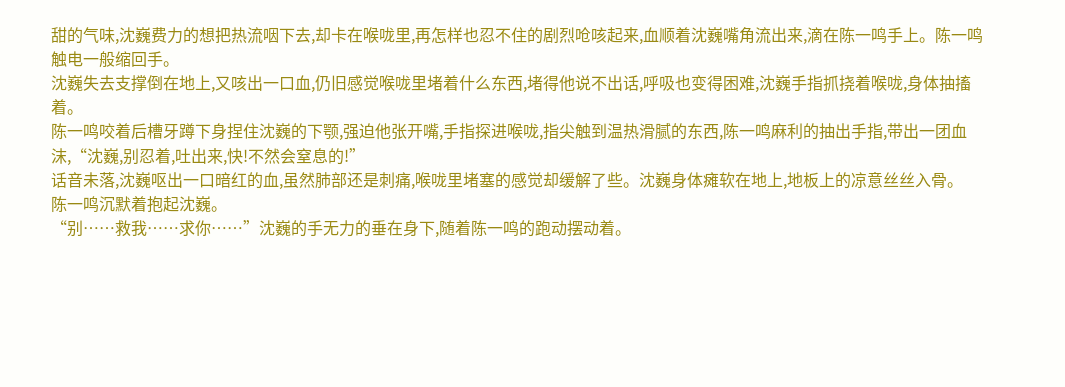甜的气味,沈巍费力的想把热流咽下去,却卡在喉咙里,再怎样也忍不住的剧烈呛咳起来,血顺着沈巍嘴角流出来,滴在陈一鸣手上。陈一鸣触电一般缩回手。
沈巍失去支撑倒在地上,又咳出一口血,仍旧感觉喉咙里堵着什么东西,堵得他说不出话,呼吸也变得困难,沈巍手指抓挠着喉咙,身体抽搐着。
陈一鸣咬着后槽牙蹲下身捏住沈巍的下颚,强迫他张开嘴,手指探进喉咙,指尖触到温热滑腻的东西,陈一鸣麻利的抽出手指,带出一团血沫,“沈巍,别忍着,吐出来,快!不然会窒息的!”
话音未落,沈巍呕出一口暗红的血,虽然肺部还是刺痛,喉咙里堵塞的感觉却缓解了些。沈巍身体瘫软在地上,地板上的凉意丝丝入骨。
陈一鸣沉默着抱起沈巍。
“别……救我……求你……”沈巍的手无力的垂在身下,随着陈一鸣的跑动摆动着。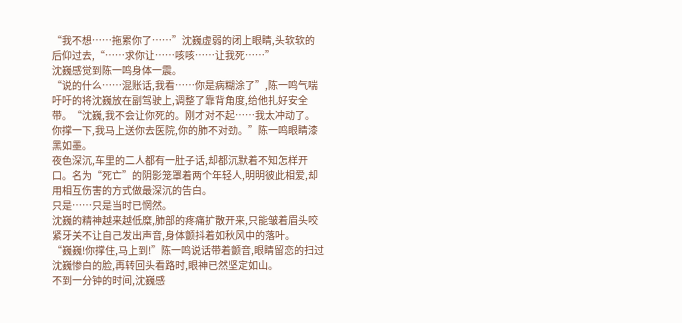“我不想……拖累你了……”沈巍虚弱的闭上眼睛,头软软的后仰过去,“……求你让……咳咳……让我死……”
沈巍感觉到陈一鸣身体一震。
“说的什么……混账话,我看……你是病糊涂了”,陈一鸣气喘吁吁的将沈巍放在副驾驶上,调整了靠背角度,给他扎好安全带。“沈巍,我不会让你死的。刚才对不起……我太冲动了。你撑一下,我马上送你去医院,你的肺不对劲。”陈一鸣眼睛漆黑如墨。
夜色深沉,车里的二人都有一肚子话,却都沉默着不知怎样开口。名为“死亡”的阴影笼罩着两个年轻人,明明彼此相爱,却用相互伤害的方式做最深沉的告白。
只是……只是当时已惘然。
沈巍的精神越来越低糜,肺部的疼痛扩散开来,只能皱着眉头咬紧牙关不让自己发出声音,身体颤抖着如秋风中的落叶。
“巍巍!你撑住,马上到!”陈一鸣说话带着颤音,眼睛留恋的扫过沈巍惨白的脸,再转回头看路时,眼神已然坚定如山。
不到一分钟的时间,沈巍感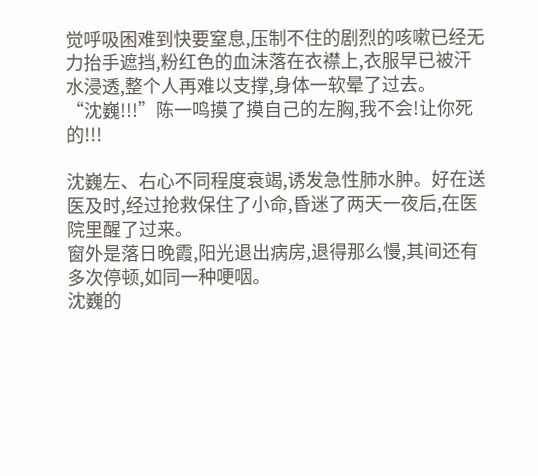觉呼吸困难到快要窒息,压制不住的剧烈的咳嗽已经无力抬手遮挡,粉红色的血沫落在衣襟上,衣服早已被汗水浸透,整个人再难以支撑,身体一软晕了过去。
“沈巍!!!”陈一鸣摸了摸自己的左胸,我不会!让你死的!!!

沈巍左、右心不同程度衰竭,诱发急性肺水肿。好在送医及时,经过抢救保住了小命,昏迷了两天一夜后,在医院里醒了过来。
窗外是落日晚霞,阳光退出病房,退得那么慢,其间还有多次停顿,如同一种哽咽。
沈巍的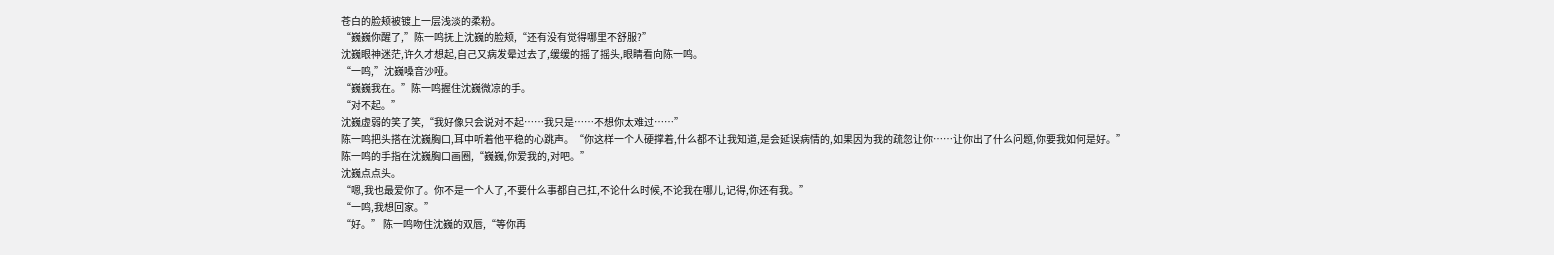苍白的脸颊被镀上一层浅淡的柔粉。
“巍巍你醒了,”陈一鸣抚上沈巍的脸颊,“还有没有觉得哪里不舒服?”
沈巍眼神迷茫,许久才想起,自己又病发晕过去了,缓缓的摇了摇头,眼睛看向陈一鸣。
“一鸣,”沈巍嗓音沙哑。
“巍巍我在。”陈一鸣握住沈巍微凉的手。
“对不起。”
沈巍虚弱的笑了笑,“我好像只会说对不起……我只是……不想你太难过……”
陈一鸣把头搭在沈巍胸口,耳中听着他平稳的心跳声。“你这样一个人硬撑着,什么都不让我知道,是会延误病情的,如果因为我的疏忽让你……让你出了什么问题,你要我如何是好。”
陈一鸣的手指在沈巍胸口画圈,“巍巍,你爱我的,对吧。”
沈巍点点头。
“嗯,我也最爱你了。你不是一个人了,不要什么事都自己扛,不论什么时候,不论我在哪儿,记得,你还有我。”
“一鸣,我想回家。”
“好。” 陈一鸣吻住沈巍的双唇,“等你再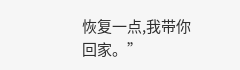恢复一点,我带你回家。”